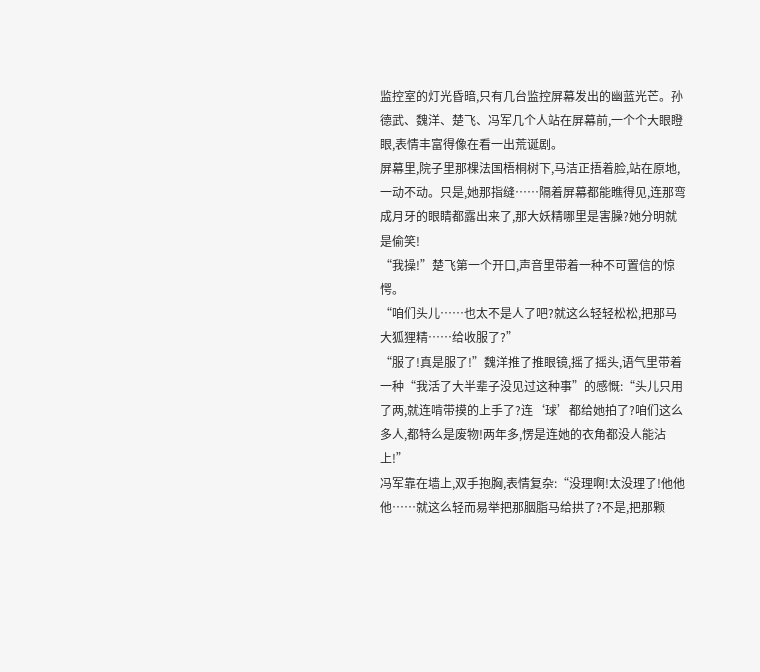监控室的灯光昏暗,只有几台监控屏幕发出的幽蓝光芒。孙德武、魏洋、楚飞、冯军几个人站在屏幕前,一个个大眼瞪眼,表情丰富得像在看一出荒诞剧。
屏幕里,院子里那棵法国梧桐树下,马洁正捂着脸,站在原地,一动不动。只是,她那指缝……隔着屏幕都能瞧得见,连那弯成月牙的眼睛都露出来了,那大妖精哪里是害臊?她分明就是偷笑!
“我操!”楚飞第一个开口,声音里带着一种不可置信的惊愕。
“咱们头儿……也太不是人了吧?就这么轻轻松松,把那马大狐狸精……给收服了?”
“服了!真是服了!”魏洋推了推眼镜,摇了摇头,语气里带着一种“我活了大半辈子没见过这种事”的感慨:“头儿只用了两,就连啃带摸的上手了?连‘球’都给她拍了?咱们这么多人,都特么是废物!两年多,愣是连她的衣角都没人能沾上!”
冯军靠在墙上,双手抱胸,表情复杂:“没理啊!太没理了!他他他……就这么轻而易举把那胭脂马给拱了?不是,把那颗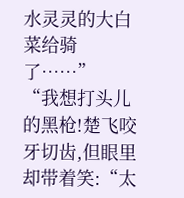水灵灵的大白菜给骑了……”
“我想打头儿的黑枪!楚飞咬牙切齿,但眼里却带着笑:“太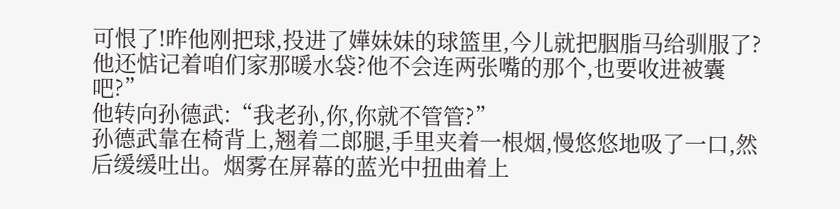可恨了!昨他刚把球,投进了嬅妹妹的球篮里,今儿就把胭脂马给驯服了?他还惦记着咱们家那暖水袋?他不会连两张嘴的那个,也要收进被囊吧?”
他转向孙德武:“我老孙,你,你就不管管?”
孙德武靠在椅背上,翘着二郎腿,手里夹着一根烟,慢悠悠地吸了一口,然后缓缓吐出。烟雾在屏幕的蓝光中扭曲着上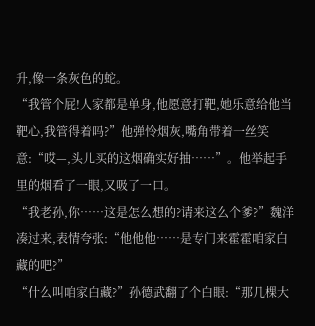升,像一条灰色的蛇。
“我管个屁!人家都是单身,他愿意打靶,她乐意给他当靶心,我管得着吗?”他弹怜烟灰,嘴角带着一丝笑意:“哎—,头儿买的这烟确实好抽……”。他举起手里的烟看了一眼,又吸了一口。
“我老孙,你……这是怎么想的?请来这么个爹?”魏洋凑过来,表情夸张:“他他他……是专门来霍霍咱家白藏的吧?”
“什么叫咱家白藏?”孙德武翻了个白眼:“那几棵大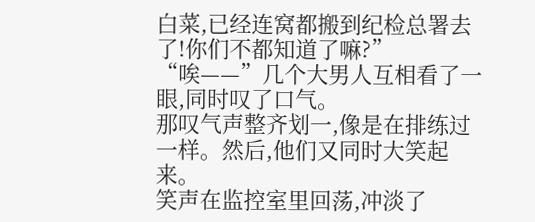白菜,已经连窝都搬到纪检总署去了!你们不都知道了嘛?”
“唉——”几个大男人互相看了一眼,同时叹了口气。
那叹气声整齐划一,像是在排练过一样。然后,他们又同时大笑起来。
笑声在监控室里回荡,冲淡了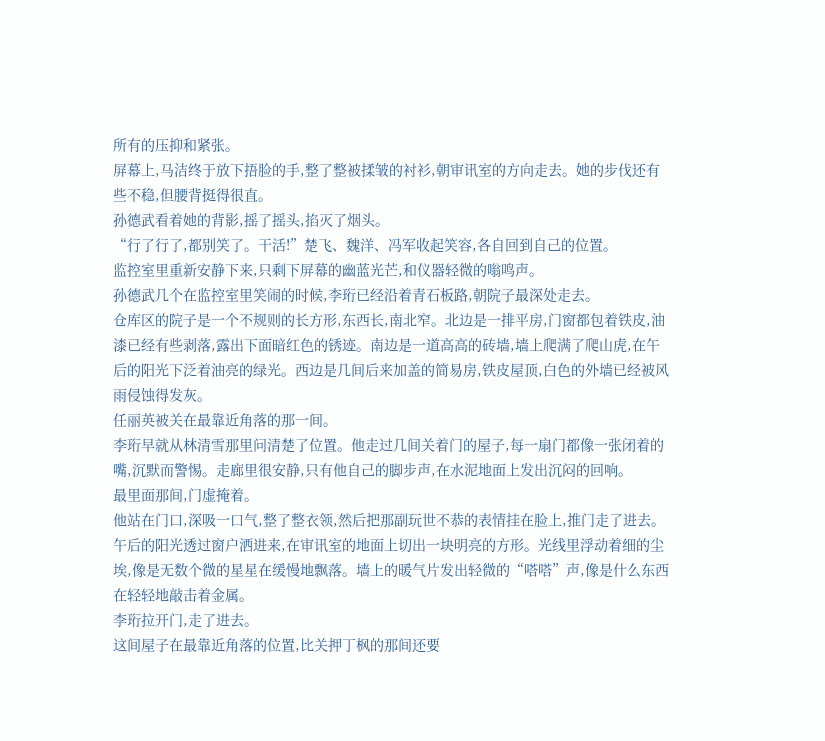所有的压抑和紧张。
屏幕上,马洁终于放下捂脸的手,整了整被揉皱的衬衫,朝审讯室的方向走去。她的步伐还有些不稳,但腰背挺得很直。
孙德武看着她的背影,摇了摇头,掐灭了烟头。
“行了行了,都别笑了。干活!”楚飞、魏洋、冯军收起笑容,各自回到自己的位置。
监控室里重新安静下来,只剩下屏幕的幽蓝光芒,和仪器轻微的嗡鸣声。
孙德武几个在监控室里笑闹的时候,李珩已经沿着青石板路,朝院子最深处走去。
仓库区的院子是一个不规则的长方形,东西长,南北窄。北边是一排平房,门窗都包着铁皮,油漆已经有些剥落,露出下面暗红色的锈迹。南边是一道高高的砖墙,墙上爬满了爬山虎,在午后的阳光下泛着油亮的绿光。西边是几间后来加盖的简易房,铁皮屋顶,白色的外墙已经被风雨侵蚀得发灰。
任丽英被关在最靠近角落的那一间。
李珩早就从林清雪那里问清楚了位置。他走过几间关着门的屋子,每一扇门都像一张闭着的嘴,沉默而警惕。走廊里很安静,只有他自己的脚步声,在水泥地面上发出沉闷的回响。
最里面那间,门虚掩着。
他站在门口,深吸一口气,整了整衣领,然后把那副玩世不恭的表情挂在脸上,推门走了进去。
午后的阳光透过窗户洒进来,在审讯室的地面上切出一块明亮的方形。光线里浮动着细的尘埃,像是无数个微的星星在缓慢地飘落。墙上的暖气片发出轻微的“嗒嗒”声,像是什么东西在轻轻地敲击着金属。
李珩拉开门,走了进去。
这间屋子在最靠近角落的位置,比关押丁枫的那间还要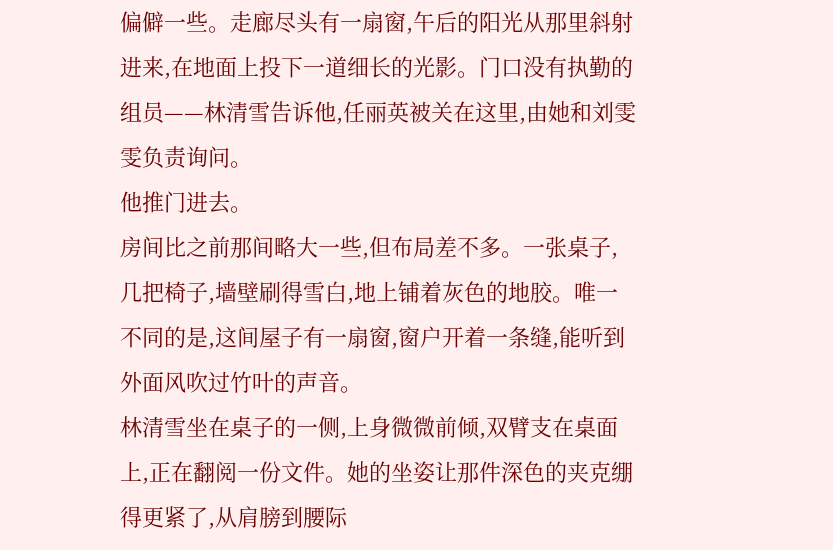偏僻一些。走廊尽头有一扇窗,午后的阳光从那里斜射进来,在地面上投下一道细长的光影。门口没有执勤的组员——林清雪告诉他,任丽英被关在这里,由她和刘雯雯负责询问。
他推门进去。
房间比之前那间略大一些,但布局差不多。一张桌子,几把椅子,墙壁刷得雪白,地上铺着灰色的地胶。唯一不同的是,这间屋子有一扇窗,窗户开着一条缝,能听到外面风吹过竹叶的声音。
林清雪坐在桌子的一侧,上身微微前倾,双臂支在桌面上,正在翻阅一份文件。她的坐姿让那件深色的夹克绷得更紧了,从肩膀到腰际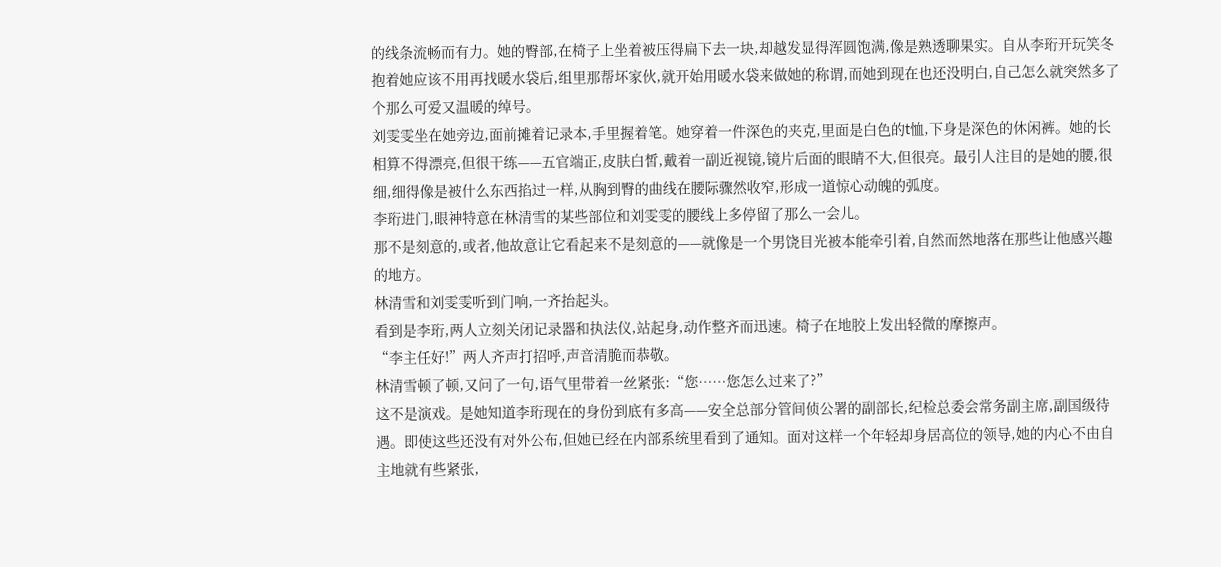的线条流畅而有力。她的臀部,在椅子上坐着被压得扁下去一块,却越发显得浑圆饱满,像是熟透聊果实。自从李珩开玩笑冬抱着她应该不用再找暖水袋后,组里那帮坏家伙,就开始用暖水袋来做她的称谓,而她到现在也还没明白,自己怎么就突然多了个那么可爱又温暖的绰号。
刘雯雯坐在她旁边,面前摊着记录本,手里握着笔。她穿着一件深色的夹克,里面是白色的t恤,下身是深色的休闲裤。她的长相算不得漂亮,但很干练——五官端正,皮肤白皙,戴着一副近视镜,镜片后面的眼睛不大,但很亮。最引人注目的是她的腰,很细,细得像是被什么东西掐过一样,从胸到臀的曲线在腰际骤然收窄,形成一道惊心动魄的弧度。
李珩进门,眼神特意在林清雪的某些部位和刘雯雯的腰线上多停留了那么一会儿。
那不是刻意的,或者,他故意让它看起来不是刻意的——就像是一个男饶目光被本能牵引着,自然而然地落在那些让他感兴趣的地方。
林清雪和刘雯雯听到门响,一齐抬起头。
看到是李珩,两人立刻关闭记录器和执法仪,站起身,动作整齐而迅速。椅子在地胶上发出轻微的摩擦声。
“李主任好!”两人齐声打招呼,声音清脆而恭敬。
林清雪顿了顿,又问了一句,语气里带着一丝紧张:“您……您怎么过来了?”
这不是演戏。是她知道李珩现在的身份到底有多高——安全总部分管间侦公署的副部长,纪检总委会常务副主席,副国级待遇。即使这些还没有对外公布,但她已经在内部系统里看到了通知。面对这样一个年轻却身居高位的领导,她的内心不由自主地就有些紧张,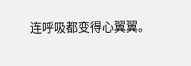连呼吸都变得心翼翼。